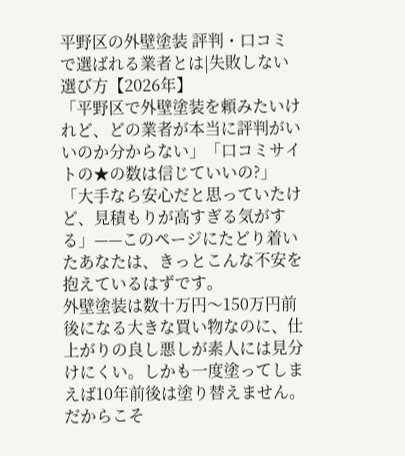平野区の外壁塗装 評判・口コミで選ばれる業者とは|失敗しない選び方【2026年】
「平野区で外壁塗装を頼みたいけれど、どの業者が本当に評判がいいのか分からない」「口コミサイトの★の数は信じていいの?」「大手なら安心だと思っていたけど、見積もりが高すぎる気がする」——このページにたどり着いたあなたは、きっとこんな不安を抱えているはずです。
外壁塗装は数十万円〜150万円前後になる大きな買い物なのに、仕上がりの良し悪しが素人には見分けにくい。しかも一度塗ってしまえば10年前後は塗り替えません。だからこそ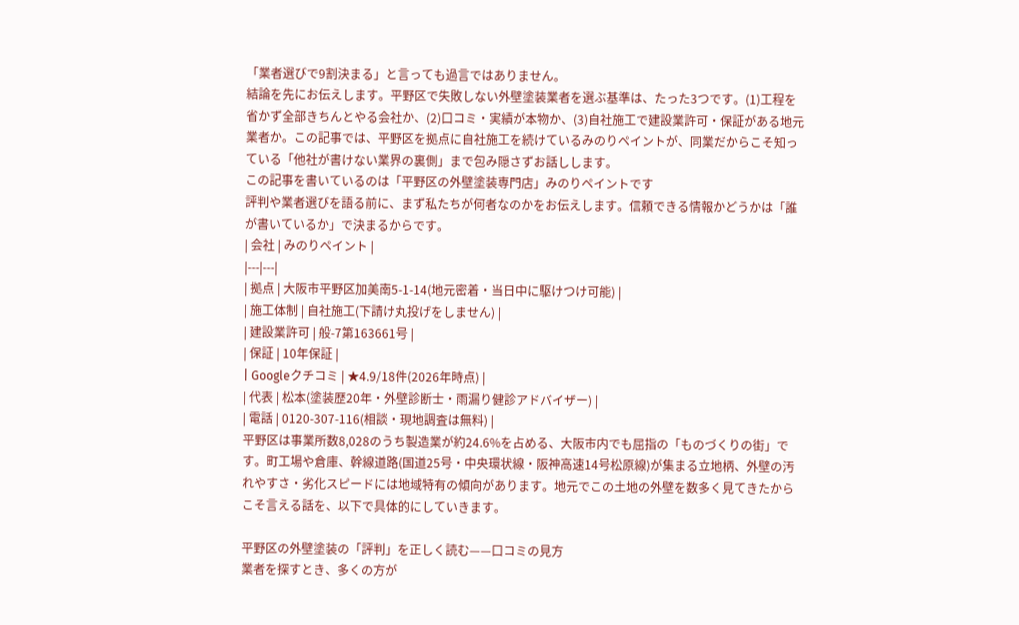「業者選びで9割決まる」と言っても過言ではありません。
結論を先にお伝えします。平野区で失敗しない外壁塗装業者を選ぶ基準は、たった3つです。(1)工程を省かず全部きちんとやる会社か、(2)口コミ・実績が本物か、(3)自社施工で建設業許可・保証がある地元業者か。この記事では、平野区を拠点に自社施工を続けているみのりペイントが、同業だからこそ知っている「他社が書けない業界の裏側」まで包み隠さずお話しします。
この記事を書いているのは「平野区の外壁塗装専門店」みのりペイントです
評判や業者選びを語る前に、まず私たちが何者なのかをお伝えします。信頼できる情報かどうかは「誰が書いているか」で決まるからです。
| 会社 | みのりペイント |
|---|---|
| 拠点 | 大阪市平野区加美南5-1-14(地元密着・当日中に駆けつけ可能) |
| 施工体制 | 自社施工(下請け丸投げをしません) |
| 建設業許可 | 般-7第163661号 |
| 保証 | 10年保証 |
| Googleクチコミ | ★4.9/18件(2026年時点) |
| 代表 | 松本(塗装歴20年・外壁診断士・雨漏り健診アドバイザー) |
| 電話 | 0120-307-116(相談・現地調査は無料) |
平野区は事業所数8,028のうち製造業が約24.6%を占める、大阪市内でも屈指の「ものづくりの街」です。町工場や倉庫、幹線道路(国道25号・中央環状線・阪神高速14号松原線)が集まる立地柄、外壁の汚れやすさ・劣化スピードには地域特有の傾向があります。地元でこの土地の外壁を数多く見てきたからこそ言える話を、以下で具体的にしていきます。

平野区の外壁塗装の「評判」を正しく読む——口コミの見方
業者を探すとき、多くの方が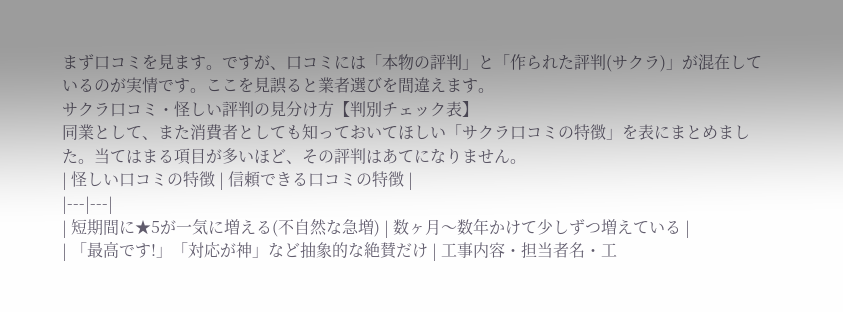まず口コミを見ます。ですが、口コミには「本物の評判」と「作られた評判(サクラ)」が混在しているのが実情です。ここを見誤ると業者選びを間違えます。
サクラ口コミ・怪しい評判の見分け方【判別チェック表】
同業として、また消費者としても知っておいてほしい「サクラ口コミの特徴」を表にまとめました。当てはまる項目が多いほど、その評判はあてになりません。
| 怪しい口コミの特徴 | 信頼できる口コミの特徴 |
|---|---|
| 短期間に★5が一気に増える(不自然な急増) | 数ヶ月〜数年かけて少しずつ増えている |
| 「最高です!」「対応が神」など抽象的な絶賛だけ | 工事内容・担当者名・工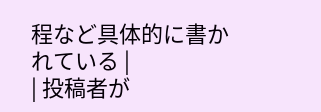程など具体的に書かれている |
| 投稿者が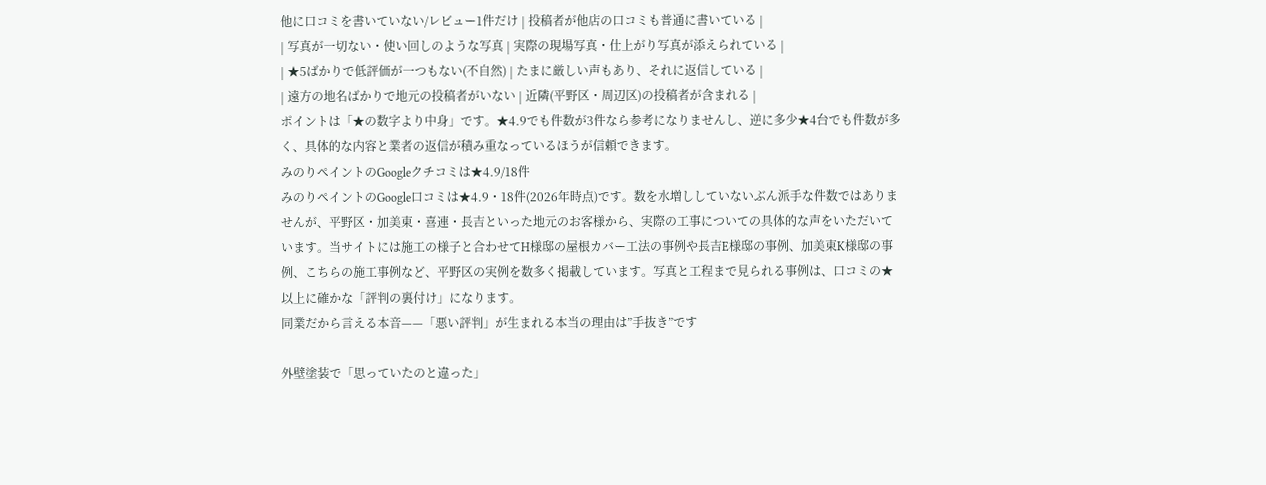他に口コミを書いていない/レビュー1件だけ | 投稿者が他店の口コミも普通に書いている |
| 写真が一切ない・使い回しのような写真 | 実際の現場写真・仕上がり写真が添えられている |
| ★5ばかりで低評価が一つもない(不自然) | たまに厳しい声もあり、それに返信している |
| 遠方の地名ばかりで地元の投稿者がいない | 近隣(平野区・周辺区)の投稿者が含まれる |
ポイントは「★の数字より中身」です。★4.9でも件数が3件なら参考になりませんし、逆に多少★4台でも件数が多く、具体的な内容と業者の返信が積み重なっているほうが信頼できます。
みのりペイントのGoogleクチコミは★4.9/18件
みのりペイントのGoogle口コミは★4.9・18件(2026年時点)です。数を水増ししていないぶん派手な件数ではありませんが、平野区・加美東・喜連・長吉といった地元のお客様から、実際の工事についての具体的な声をいただいています。当サイトには施工の様子と合わせてH様邸の屋根カバー工法の事例や長吉E様邸の事例、加美東K様邸の事例、こちらの施工事例など、平野区の実例を数多く掲載しています。写真と工程まで見られる事例は、口コミの★以上に確かな「評判の裏付け」になります。
同業だから言える本音——「悪い評判」が生まれる本当の理由は”手抜き”です

外壁塗装で「思っていたのと違った」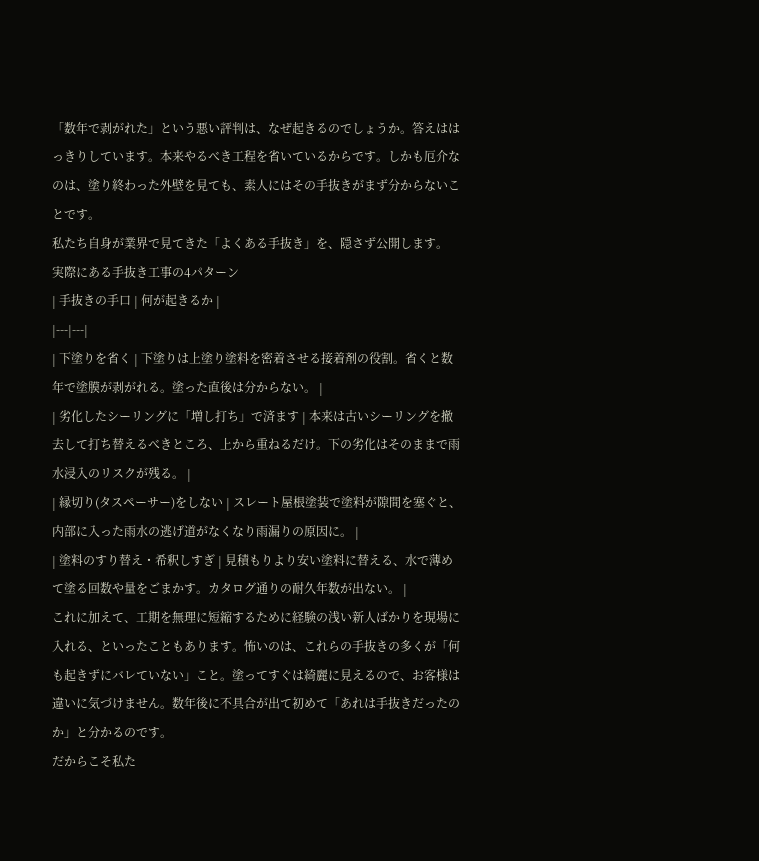「数年で剥がれた」という悪い評判は、なぜ起きるのでしょうか。答えははっきりしています。本来やるべき工程を省いているからです。しかも厄介なのは、塗り終わった外壁を見ても、素人にはその手抜きがまず分からないことです。
私たち自身が業界で見てきた「よくある手抜き」を、隠さず公開します。
実際にある手抜き工事の4パターン
| 手抜きの手口 | 何が起きるか |
|---|---|
| 下塗りを省く | 下塗りは上塗り塗料を密着させる接着剤の役割。省くと数年で塗膜が剥がれる。塗った直後は分からない。 |
| 劣化したシーリングに「増し打ち」で済ます | 本来は古いシーリングを撤去して打ち替えるべきところ、上から重ねるだけ。下の劣化はそのままで雨水浸入のリスクが残る。 |
| 縁切り(タスペーサー)をしない | スレート屋根塗装で塗料が隙間を塞ぐと、内部に入った雨水の逃げ道がなくなり雨漏りの原因に。 |
| 塗料のすり替え・希釈しすぎ | 見積もりより安い塗料に替える、水で薄めて塗る回数や量をごまかす。カタログ通りの耐久年数が出ない。 |
これに加えて、工期を無理に短縮するために経験の浅い新人ばかりを現場に入れる、といったこともあります。怖いのは、これらの手抜きの多くが「何も起きずにバレていない」こと。塗ってすぐは綺麗に見えるので、お客様は違いに気づけません。数年後に不具合が出て初めて「あれは手抜きだったのか」と分かるのです。
だからこそ私た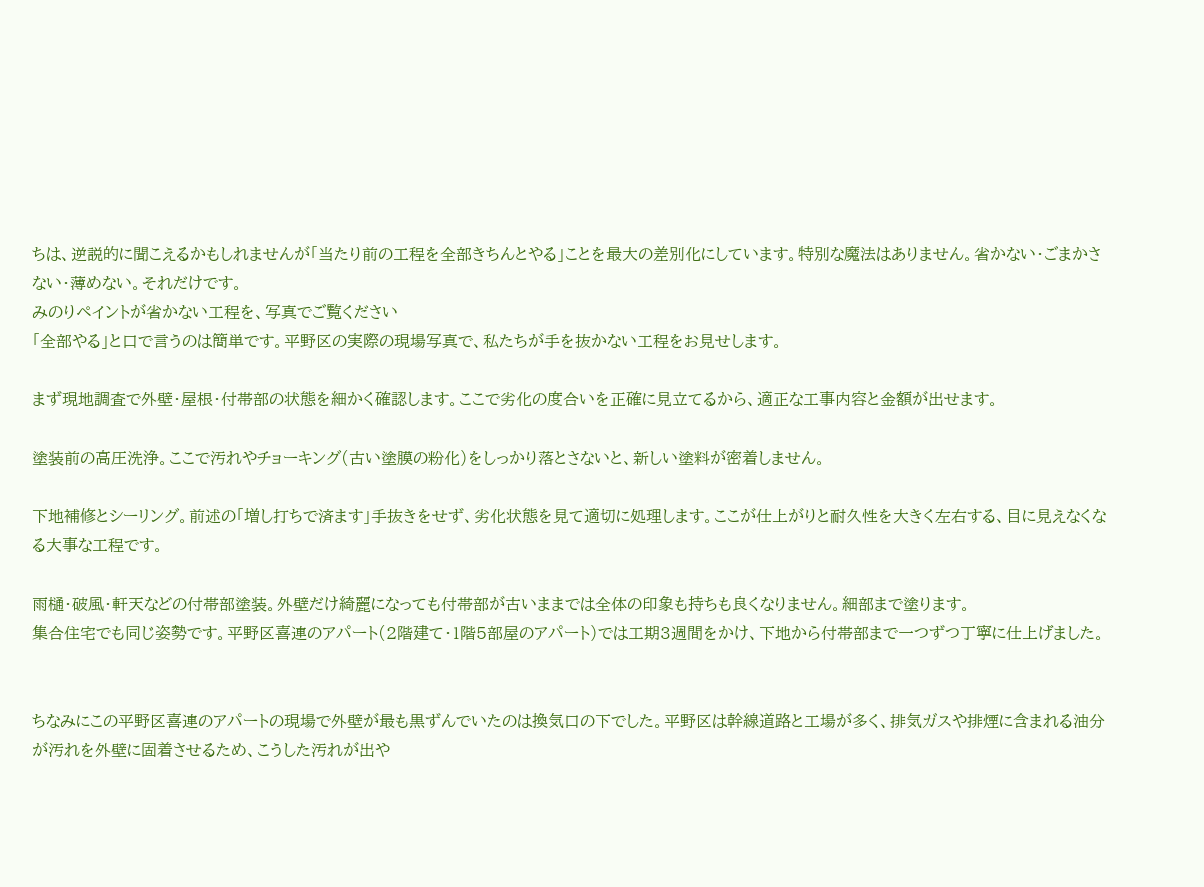ちは、逆説的に聞こえるかもしれませんが「当たり前の工程を全部きちんとやる」ことを最大の差別化にしています。特別な魔法はありません。省かない・ごまかさない・薄めない。それだけです。
みのりペイントが省かない工程を、写真でご覧ください
「全部やる」と口で言うのは簡単です。平野区の実際の現場写真で、私たちが手を抜かない工程をお見せします。

まず現地調査で外壁・屋根・付帯部の状態を細かく確認します。ここで劣化の度合いを正確に見立てるから、適正な工事内容と金額が出せます。

塗装前の高圧洗浄。ここで汚れやチョーキング(古い塗膜の粉化)をしっかり落とさないと、新しい塗料が密着しません。

下地補修とシーリング。前述の「増し打ちで済ます」手抜きをせず、劣化状態を見て適切に処理します。ここが仕上がりと耐久性を大きく左右する、目に見えなくなる大事な工程です。

雨樋・破風・軒天などの付帯部塗装。外壁だけ綺麗になっても付帯部が古いままでは全体の印象も持ちも良くなりません。細部まで塗ります。
集合住宅でも同じ姿勢です。平野区喜連のアパート(2階建て・1階5部屋のアパート)では工期3週間をかけ、下地から付帯部まで一つずつ丁寧に仕上げました。


ちなみにこの平野区喜連のアパートの現場で外壁が最も黒ずんでいたのは換気口の下でした。平野区は幹線道路と工場が多く、排気ガスや排煙に含まれる油分が汚れを外壁に固着させるため、こうした汚れが出や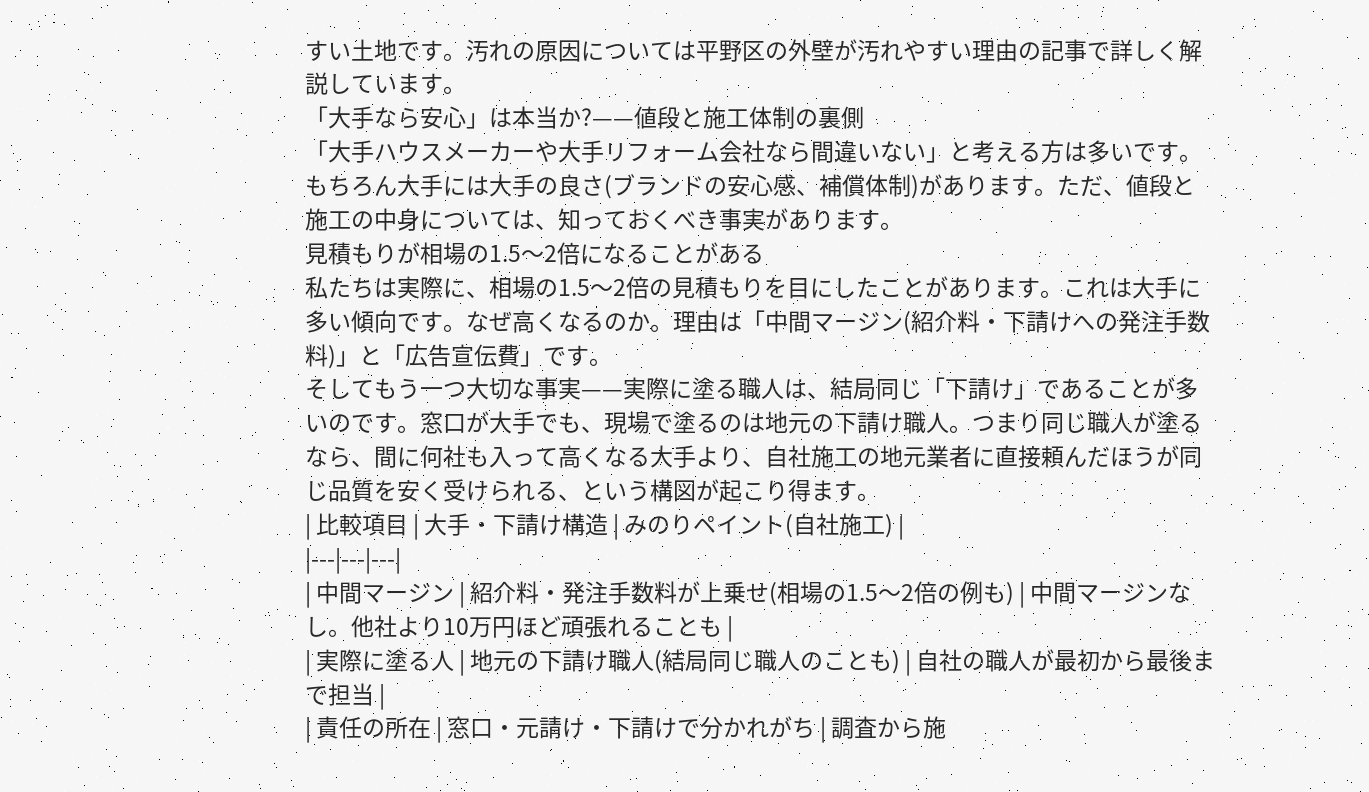すい土地です。汚れの原因については平野区の外壁が汚れやすい理由の記事で詳しく解説しています。
「大手なら安心」は本当か?——値段と施工体制の裏側
「大手ハウスメーカーや大手リフォーム会社なら間違いない」と考える方は多いです。もちろん大手には大手の良さ(ブランドの安心感、補償体制)があります。ただ、値段と施工の中身については、知っておくべき事実があります。
見積もりが相場の1.5〜2倍になることがある
私たちは実際に、相場の1.5〜2倍の見積もりを目にしたことがあります。これは大手に多い傾向です。なぜ高くなるのか。理由は「中間マージン(紹介料・下請けへの発注手数料)」と「広告宣伝費」です。
そしてもう一つ大切な事実——実際に塗る職人は、結局同じ「下請け」であることが多いのです。窓口が大手でも、現場で塗るのは地元の下請け職人。つまり同じ職人が塗るなら、間に何社も入って高くなる大手より、自社施工の地元業者に直接頼んだほうが同じ品質を安く受けられる、という構図が起こり得ます。
| 比較項目 | 大手・下請け構造 | みのりペイント(自社施工) |
|---|---|---|
| 中間マージン | 紹介料・発注手数料が上乗せ(相場の1.5〜2倍の例も) | 中間マージンなし。他社より10万円ほど頑張れることも |
| 実際に塗る人 | 地元の下請け職人(結局同じ職人のことも) | 自社の職人が最初から最後まで担当 |
| 責任の所在 | 窓口・元請け・下請けで分かれがち | 調査から施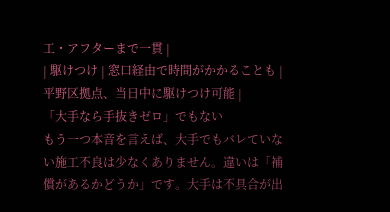工・アフターまで一貫 |
| 駆けつけ | 窓口経由で時間がかかることも | 平野区拠点、当日中に駆けつけ可能 |
「大手なら手抜きゼロ」でもない
もう一つ本音を言えば、大手でもバレていない施工不良は少なくありません。違いは「補償があるかどうか」です。大手は不具合が出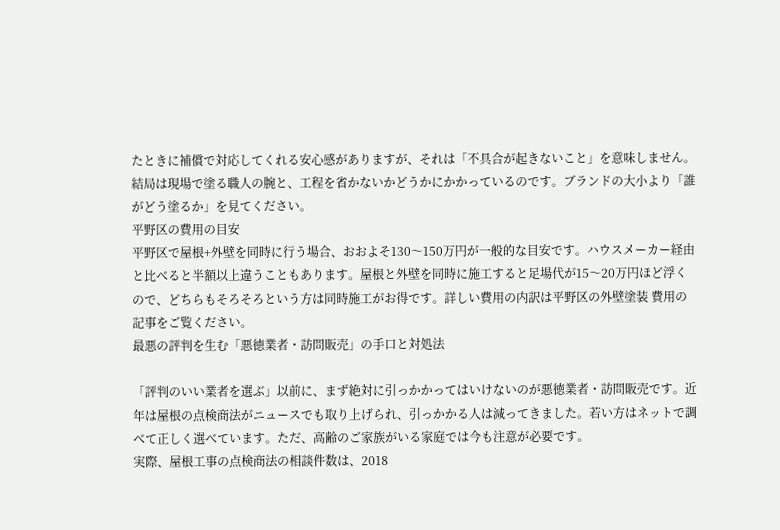たときに補償で対応してくれる安心感がありますが、それは「不具合が起きないこと」を意味しません。結局は現場で塗る職人の腕と、工程を省かないかどうかにかかっているのです。ブランドの大小より「誰がどう塗るか」を見てください。
平野区の費用の目安
平野区で屋根+外壁を同時に行う場合、おおよそ130〜150万円が一般的な目安です。ハウスメーカー経由と比べると半額以上違うこともあります。屋根と外壁を同時に施工すると足場代が15〜20万円ほど浮くので、どちらもそろそろという方は同時施工がお得です。詳しい費用の内訳は平野区の外壁塗装 費用の記事をご覧ください。
最悪の評判を生む「悪徳業者・訪問販売」の手口と対処法

「評判のいい業者を選ぶ」以前に、まず絶対に引っかかってはいけないのが悪徳業者・訪問販売です。近年は屋根の点検商法がニュースでも取り上げられ、引っかかる人は減ってきました。若い方はネットで調べて正しく選べています。ただ、高齢のご家族がいる家庭では今も注意が必要です。
実際、屋根工事の点検商法の相談件数は、2018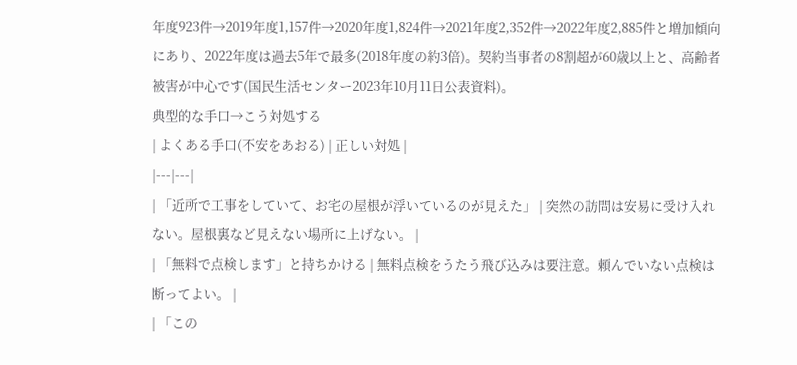年度923件→2019年度1,157件→2020年度1,824件→2021年度2,352件→2022年度2,885件と増加傾向にあり、2022年度は過去5年で最多(2018年度の約3倍)。契約当事者の8割超が60歳以上と、高齢者被害が中心です(国民生活センター2023年10月11日公表資料)。
典型的な手口→こう対処する
| よくある手口(不安をあおる) | 正しい対処 |
|---|---|
| 「近所で工事をしていて、お宅の屋根が浮いているのが見えた」 | 突然の訪問は安易に受け入れない。屋根裏など見えない場所に上げない。 |
| 「無料で点検します」と持ちかける | 無料点検をうたう飛び込みは要注意。頼んでいない点検は断ってよい。 |
| 「この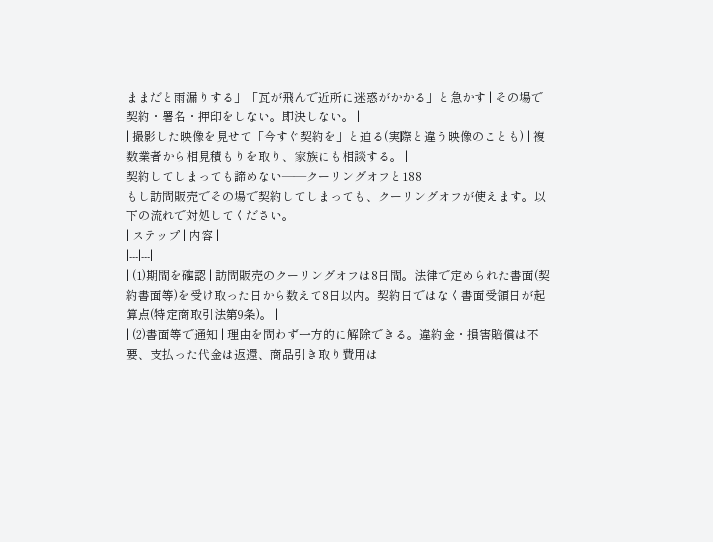ままだと雨漏りする」「瓦が飛んで近所に迷惑がかかる」と急かす | その場で契約・署名・押印をしない。即決しない。 |
| 撮影した映像を見せて「今すぐ契約を」と迫る(実際と違う映像のことも) | 複数業者から相見積もりを取り、家族にも相談する。 |
契約してしまっても諦めない——クーリングオフと188
もし訪問販売でその場で契約してしまっても、クーリングオフが使えます。以下の流れで対処してください。
| ステップ | 内容 |
|---|---|
| (1)期間を確認 | 訪問販売のクーリングオフは8日間。法律で定められた書面(契約書面等)を受け取った日から数えて8日以内。契約日ではなく書面受領日が起算点(特定商取引法第9条)。 |
| (2)書面等で通知 | 理由を問わず一方的に解除できる。違約金・損害賠償は不要、支払った代金は返還、商品引き取り費用は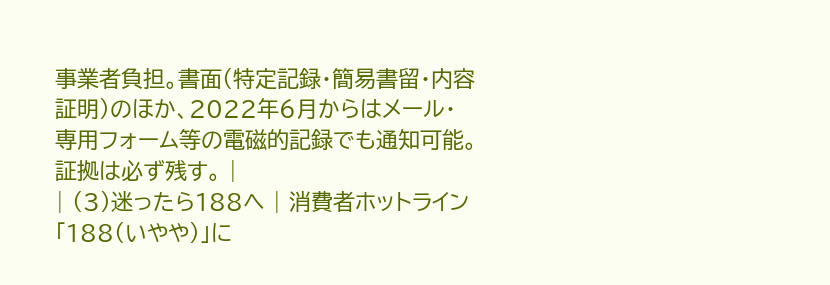事業者負担。書面(特定記録・簡易書留・内容証明)のほか、2022年6月からはメール・専用フォーム等の電磁的記録でも通知可能。証拠は必ず残す。 |
| (3)迷ったら188へ | 消費者ホットライン「188(いやや)」に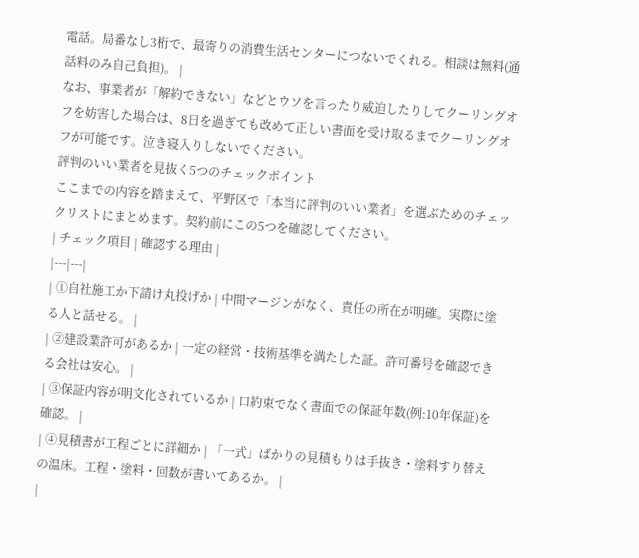電話。局番なし3桁で、最寄りの消費生活センターにつないでくれる。相談は無料(通話料のみ自己負担)。 |
なお、事業者が「解約できない」などとウソを言ったり威迫したりしてクーリングオフを妨害した場合は、8日を過ぎても改めて正しい書面を受け取るまでクーリングオフが可能です。泣き寝入りしないでください。
評判のいい業者を見抜く5つのチェックポイント
ここまでの内容を踏まえて、平野区で「本当に評判のいい業者」を選ぶためのチェックリストにまとめます。契約前にこの5つを確認してください。
| チェック項目 | 確認する理由 |
|---|---|
| ①自社施工か下請け丸投げか | 中間マージンがなく、責任の所在が明確。実際に塗る人と話せる。 |
| ②建設業許可があるか | 一定の経営・技術基準を満たした証。許可番号を確認できる会社は安心。 |
| ③保証内容が明文化されているか | 口約束でなく書面での保証年数(例:10年保証)を確認。 |
| ④見積書が工程ごとに詳細か | 「一式」ばかりの見積もりは手抜き・塗料すり替えの温床。工程・塗料・回数が書いてあるか。 |
|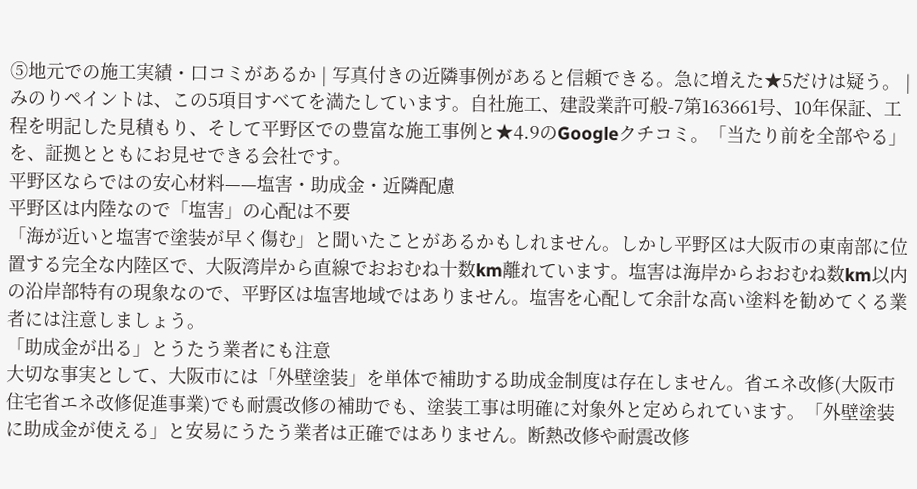⑤地元での施工実績・口コミがあるか | 写真付きの近隣事例があると信頼できる。急に増えた★5だけは疑う。 |
みのりペイントは、この5項目すべてを満たしています。自社施工、建設業許可般-7第163661号、10年保証、工程を明記した見積もり、そして平野区での豊富な施工事例と★4.9のGoogleクチコミ。「当たり前を全部やる」を、証拠とともにお見せできる会社です。
平野区ならではの安心材料——塩害・助成金・近隣配慮
平野区は内陸なので「塩害」の心配は不要
「海が近いと塩害で塗装が早く傷む」と聞いたことがあるかもしれません。しかし平野区は大阪市の東南部に位置する完全な内陸区で、大阪湾岸から直線でおおむね十数km離れています。塩害は海岸からおおむね数km以内の沿岸部特有の現象なので、平野区は塩害地域ではありません。塩害を心配して余計な高い塗料を勧めてくる業者には注意しましょう。
「助成金が出る」とうたう業者にも注意
大切な事実として、大阪市には「外壁塗装」を単体で補助する助成金制度は存在しません。省エネ改修(大阪市住宅省エネ改修促進事業)でも耐震改修の補助でも、塗装工事は明確に対象外と定められています。「外壁塗装に助成金が使える」と安易にうたう業者は正確ではありません。断熱改修や耐震改修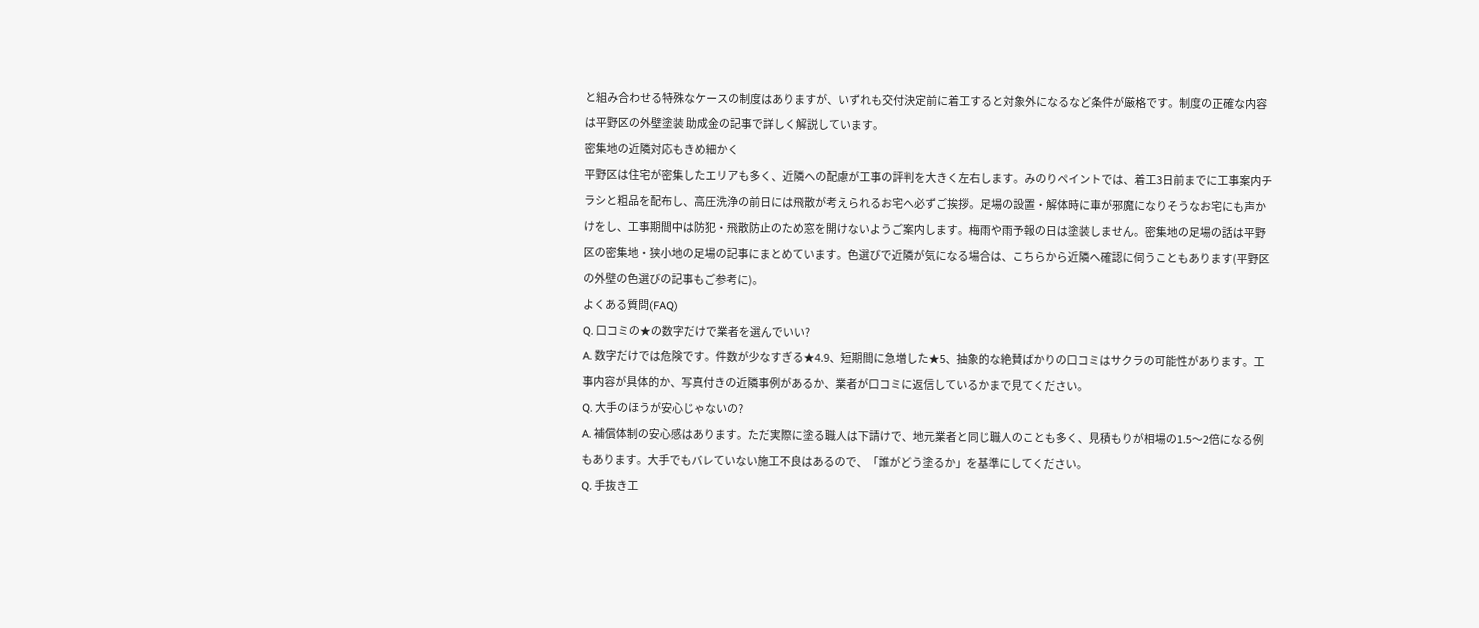と組み合わせる特殊なケースの制度はありますが、いずれも交付決定前に着工すると対象外になるなど条件が厳格です。制度の正確な内容は平野区の外壁塗装 助成金の記事で詳しく解説しています。
密集地の近隣対応もきめ細かく
平野区は住宅が密集したエリアも多く、近隣への配慮が工事の評判を大きく左右します。みのりペイントでは、着工3日前までに工事案内チラシと粗品を配布し、高圧洗浄の前日には飛散が考えられるお宅へ必ずご挨拶。足場の設置・解体時に車が邪魔になりそうなお宅にも声かけをし、工事期間中は防犯・飛散防止のため窓を開けないようご案内します。梅雨や雨予報の日は塗装しません。密集地の足場の話は平野区の密集地・狭小地の足場の記事にまとめています。色選びで近隣が気になる場合は、こちらから近隣へ確認に伺うこともあります(平野区の外壁の色選びの記事もご参考に)。
よくある質問(FAQ)
Q. 口コミの★の数字だけで業者を選んでいい?
A. 数字だけでは危険です。件数が少なすぎる★4.9、短期間に急増した★5、抽象的な絶賛ばかりの口コミはサクラの可能性があります。工事内容が具体的か、写真付きの近隣事例があるか、業者が口コミに返信しているかまで見てください。
Q. 大手のほうが安心じゃないの?
A. 補償体制の安心感はあります。ただ実際に塗る職人は下請けで、地元業者と同じ職人のことも多く、見積もりが相場の1.5〜2倍になる例もあります。大手でもバレていない施工不良はあるので、「誰がどう塗るか」を基準にしてください。
Q. 手抜き工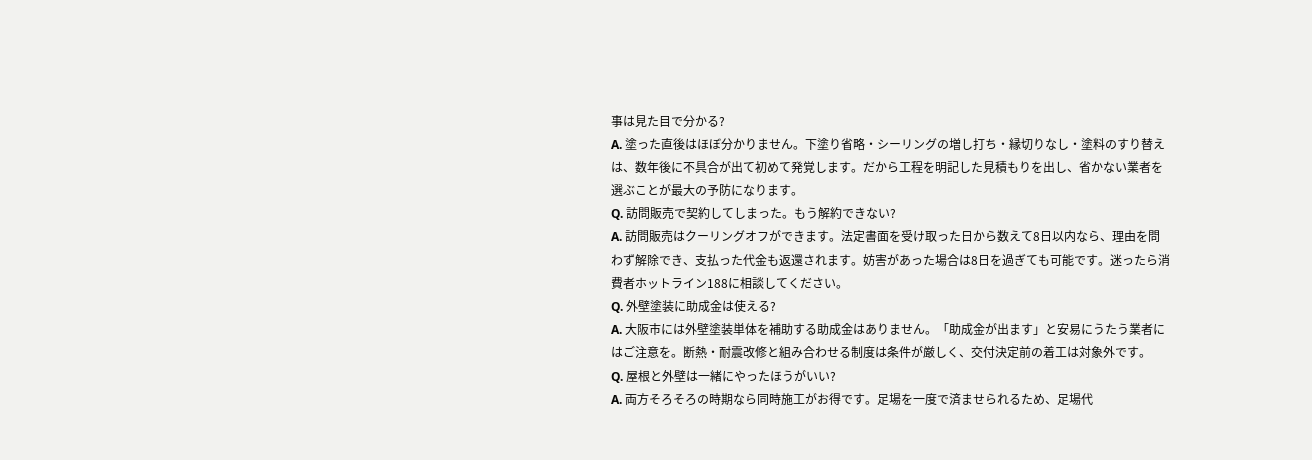事は見た目で分かる?
A. 塗った直後はほぼ分かりません。下塗り省略・シーリングの増し打ち・縁切りなし・塗料のすり替えは、数年後に不具合が出て初めて発覚します。だから工程を明記した見積もりを出し、省かない業者を選ぶことが最大の予防になります。
Q. 訪問販売で契約してしまった。もう解約できない?
A. 訪問販売はクーリングオフができます。法定書面を受け取った日から数えて8日以内なら、理由を問わず解除でき、支払った代金も返還されます。妨害があった場合は8日を過ぎても可能です。迷ったら消費者ホットライン188に相談してください。
Q. 外壁塗装に助成金は使える?
A. 大阪市には外壁塗装単体を補助する助成金はありません。「助成金が出ます」と安易にうたう業者にはご注意を。断熱・耐震改修と組み合わせる制度は条件が厳しく、交付決定前の着工は対象外です。
Q. 屋根と外壁は一緒にやったほうがいい?
A. 両方そろそろの時期なら同時施工がお得です。足場を一度で済ませられるため、足場代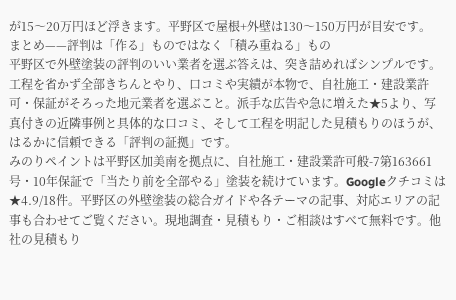が15〜20万円ほど浮きます。平野区で屋根+外壁は130〜150万円が目安です。
まとめ——評判は「作る」ものではなく「積み重ねる」もの
平野区で外壁塗装の評判のいい業者を選ぶ答えは、突き詰めればシンプルです。工程を省かず全部きちんとやり、口コミや実績が本物で、自社施工・建設業許可・保証がそろった地元業者を選ぶこと。派手な広告や急に増えた★5より、写真付きの近隣事例と具体的な口コミ、そして工程を明記した見積もりのほうが、はるかに信頼できる「評判の証拠」です。
みのりペイントは平野区加美南を拠点に、自社施工・建設業許可般-7第163661号・10年保証で「当たり前を全部やる」塗装を続けています。Googleクチコミは★4.9/18件。平野区の外壁塗装の総合ガイドや各テーマの記事、対応エリアの記事も合わせてご覧ください。現地調査・見積もり・ご相談はすべて無料です。他社の見積もり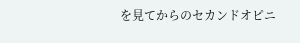を見てからのセカンドオピニ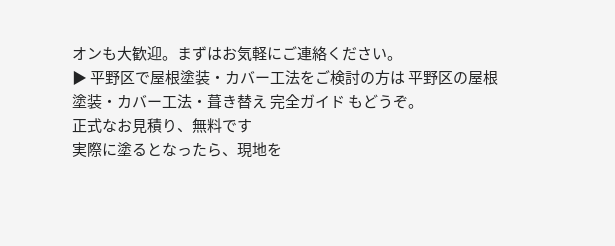オンも大歓迎。まずはお気軽にご連絡ください。
▶ 平野区で屋根塗装・カバー工法をご検討の方は 平野区の屋根塗装・カバー工法・葺き替え 完全ガイド もどうぞ。
正式なお見積り、無料です
実際に塗るとなったら、現地を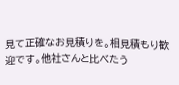見て正確なお見積りを。相見積もり歓迎です。他社さんと比べたう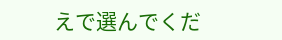えで選んでくだ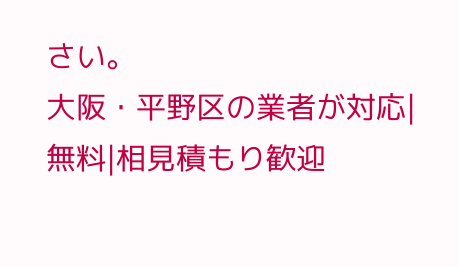さい。
大阪・平野区の業者が対応|無料|相見積もり歓迎